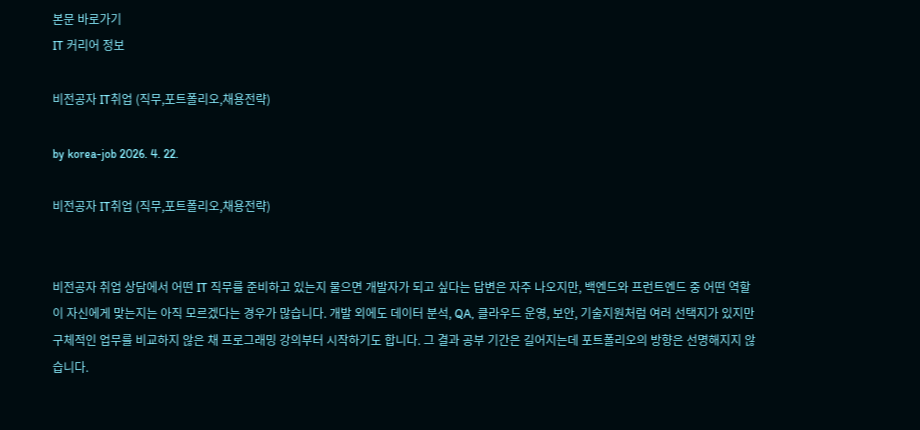본문 바로가기
IT 커리어 정보

비전공자 IT취업 (직무,포트폴리오,채용전략)

by korea-job 2026. 4. 22.

비전공자 IT취업 (직무,포트폴리오,채용전략)


비전공자 취업 상담에서 어떤 IT 직무를 준비하고 있는지 물으면 개발자가 되고 싶다는 답변은 자주 나오지만, 백엔드와 프런트엔드 중 어떤 역할이 자신에게 맞는지는 아직 모르겠다는 경우가 많습니다. 개발 외에도 데이터 분석, QA, 클라우드 운영, 보안, 기술지원처럼 여러 선택지가 있지만 구체적인 업무를 비교하지 않은 채 프로그래밍 강의부터 시작하기도 합니다. 그 결과 공부 기간은 길어지는데 포트폴리오의 방향은 선명해지지 않습니다.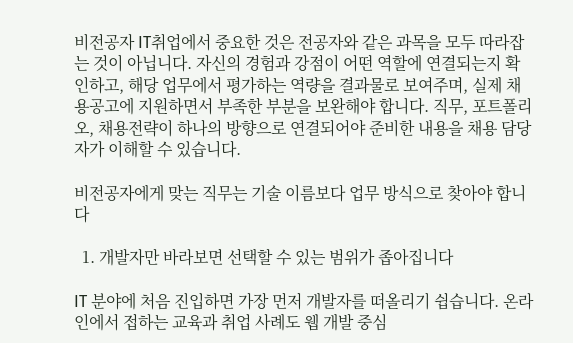비전공자 IT취업에서 중요한 것은 전공자와 같은 과목을 모두 따라잡는 것이 아닙니다. 자신의 경험과 강점이 어떤 역할에 연결되는지 확인하고, 해당 업무에서 평가하는 역량을 결과물로 보여주며, 실제 채용공고에 지원하면서 부족한 부분을 보완해야 합니다. 직무, 포트폴리오, 채용전략이 하나의 방향으로 연결되어야 준비한 내용을 채용 담당자가 이해할 수 있습니다.

비전공자에게 맞는 직무는 기술 이름보다 업무 방식으로 찾아야 합니다

  1. 개발자만 바라보면 선택할 수 있는 범위가 좁아집니다

IT 분야에 처음 진입하면 가장 먼저 개발자를 떠올리기 쉽습니다. 온라인에서 접하는 교육과 취업 사례도 웹 개발 중심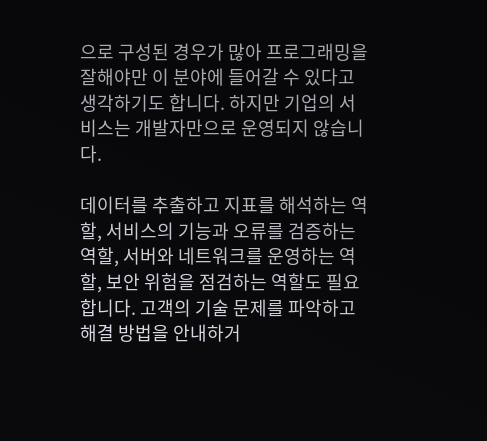으로 구성된 경우가 많아 프로그래밍을 잘해야만 이 분야에 들어갈 수 있다고 생각하기도 합니다. 하지만 기업의 서비스는 개발자만으로 운영되지 않습니다.

데이터를 추출하고 지표를 해석하는 역할, 서비스의 기능과 오류를 검증하는 역할, 서버와 네트워크를 운영하는 역할, 보안 위험을 점검하는 역할도 필요합니다. 고객의 기술 문제를 파악하고 해결 방법을 안내하거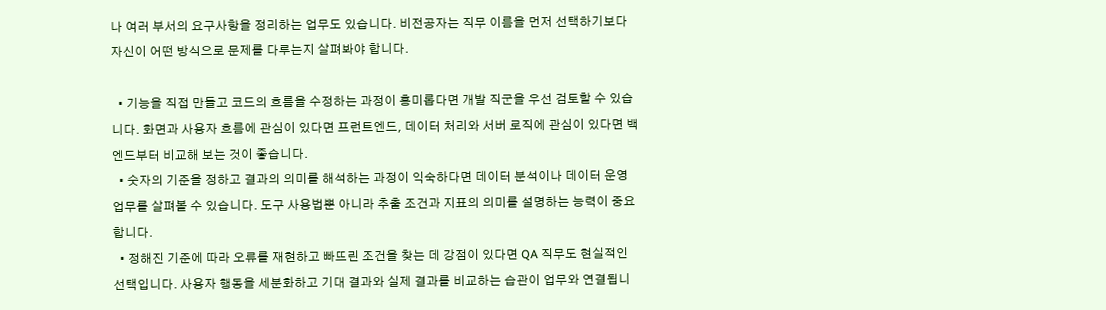나 여러 부서의 요구사항을 정리하는 업무도 있습니다. 비전공자는 직무 이름을 먼저 선택하기보다 자신이 어떤 방식으로 문제를 다루는지 살펴봐야 합니다.

  • 기능을 직접 만들고 코드의 흐름을 수정하는 과정이 흥미롭다면 개발 직군을 우선 검토할 수 있습니다. 화면과 사용자 흐름에 관심이 있다면 프런트엔드, 데이터 처리와 서버 로직에 관심이 있다면 백엔드부터 비교해 보는 것이 좋습니다.
  • 숫자의 기준을 정하고 결과의 의미를 해석하는 과정이 익숙하다면 데이터 분석이나 데이터 운영 업무를 살펴볼 수 있습니다. 도구 사용법뿐 아니라 추출 조건과 지표의 의미를 설명하는 능력이 중요합니다.
  • 정해진 기준에 따라 오류를 재현하고 빠뜨린 조건을 찾는 데 강점이 있다면 QA 직무도 현실적인 선택입니다. 사용자 행동을 세분화하고 기대 결과와 실제 결과를 비교하는 습관이 업무와 연결됩니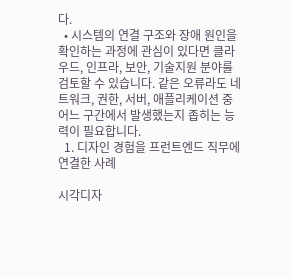다.
  • 시스템의 연결 구조와 장애 원인을 확인하는 과정에 관심이 있다면 클라우드, 인프라, 보안, 기술지원 분야를 검토할 수 있습니다. 같은 오류라도 네트워크, 권한, 서버, 애플리케이션 중 어느 구간에서 발생했는지 좁히는 능력이 필요합니다.
  1. 디자인 경험을 프런트엔드 직무에 연결한 사례

시각디자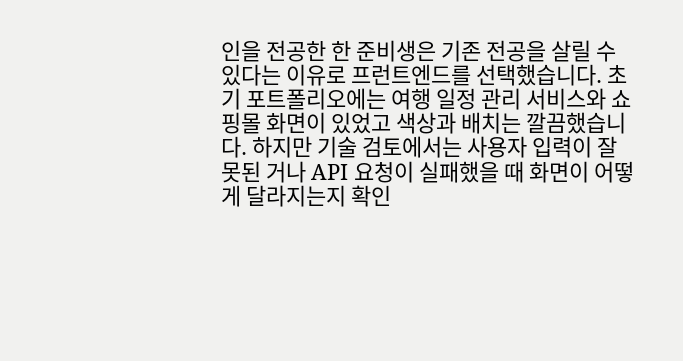인을 전공한 한 준비생은 기존 전공을 살릴 수 있다는 이유로 프런트엔드를 선택했습니다. 초기 포트폴리오에는 여행 일정 관리 서비스와 쇼핑몰 화면이 있었고 색상과 배치는 깔끔했습니다. 하지만 기술 검토에서는 사용자 입력이 잘못된 거나 API 요청이 실패했을 때 화면이 어떻게 달라지는지 확인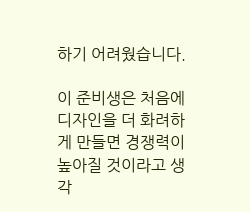하기 어려웠습니다.

이 준비생은 처음에 디자인을 더 화려하게 만들면 경쟁력이 높아질 것이라고 생각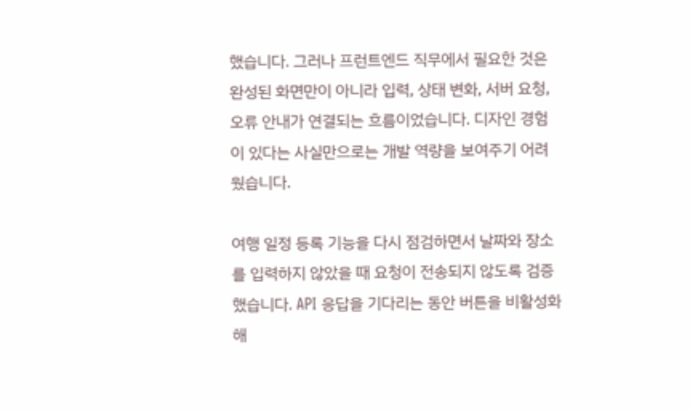했습니다. 그러나 프런트엔드 직무에서 필요한 것은 완성된 화면만이 아니라 입력, 상태 변화, 서버 요청, 오류 안내가 연결되는 흐름이었습니다. 디자인 경험이 있다는 사실만으로는 개발 역량을 보여주기 어려웠습니다.

여행 일정 등록 기능을 다시 점검하면서 날짜와 장소를 입력하지 않았을 때 요청이 전송되지 않도록 검증했습니다. API 응답을 기다리는 동안 버튼을 비활성화해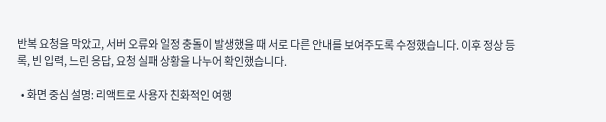반복 요청을 막았고, 서버 오류와 일정 충돌이 발생했을 때 서로 다른 안내를 보여주도록 수정했습니다. 이후 정상 등록, 빈 입력, 느린 응답, 요청 실패 상황을 나누어 확인했습니다.

  • 화면 중심 설명: 리액트로 사용자 친화적인 여행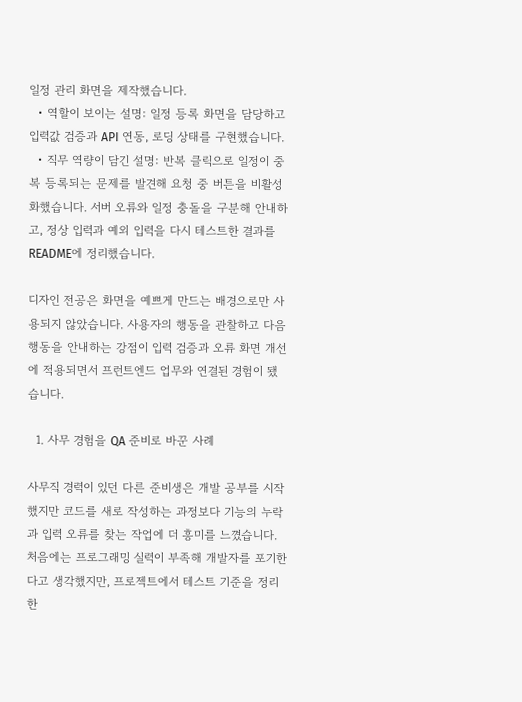일정 관리 화면을 제작했습니다.
  • 역할이 보이는 설명: 일정 등록 화면을 담당하고 입력값 검증과 API 연동, 로딩 상태를 구현했습니다.
  • 직무 역량이 담긴 설명: 반복 클릭으로 일정이 중복 등록되는 문제를 발견해 요청 중 버튼을 비활성화했습니다. 서버 오류와 일정 충돌을 구분해 안내하고, 정상 입력과 예외 입력을 다시 테스트한 결과를 README에 정리했습니다.

디자인 전공은 화면을 예쁘게 만드는 배경으로만 사용되지 않았습니다. 사용자의 행동을 관찰하고 다음 행동을 안내하는 강점이 입력 검증과 오류 화면 개선에 적용되면서 프런트엔드 업무와 연결된 경험이 됐습니다.

  1. 사무 경험을 QA 준비로 바꾼 사례

사무직 경력이 있던 다른 준비생은 개발 공부를 시작했지만 코드를 새로 작성하는 과정보다 기능의 누락과 입력 오류를 찾는 작업에 더 흥미를 느꼈습니다. 처음에는 프로그래밍 실력이 부족해 개발자를 포기한다고 생각했지만, 프로젝트에서 테스트 기준을 정리한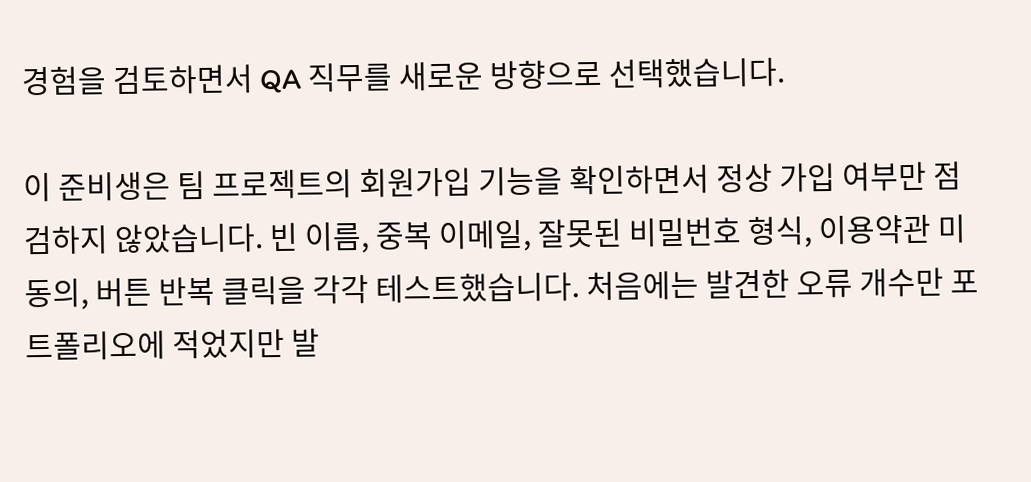경험을 검토하면서 QA 직무를 새로운 방향으로 선택했습니다.

이 준비생은 팀 프로젝트의 회원가입 기능을 확인하면서 정상 가입 여부만 점검하지 않았습니다. 빈 이름, 중복 이메일, 잘못된 비밀번호 형식, 이용약관 미동의, 버튼 반복 클릭을 각각 테스트했습니다. 처음에는 발견한 오류 개수만 포트폴리오에 적었지만 발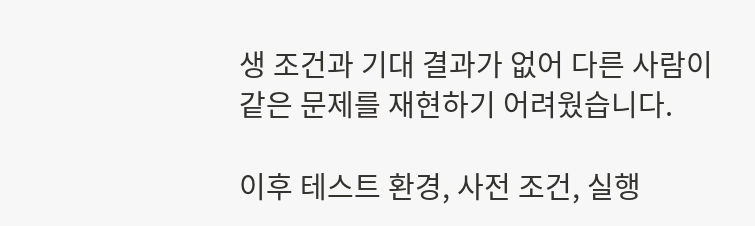생 조건과 기대 결과가 없어 다른 사람이 같은 문제를 재현하기 어려웠습니다.

이후 테스트 환경, 사전 조건, 실행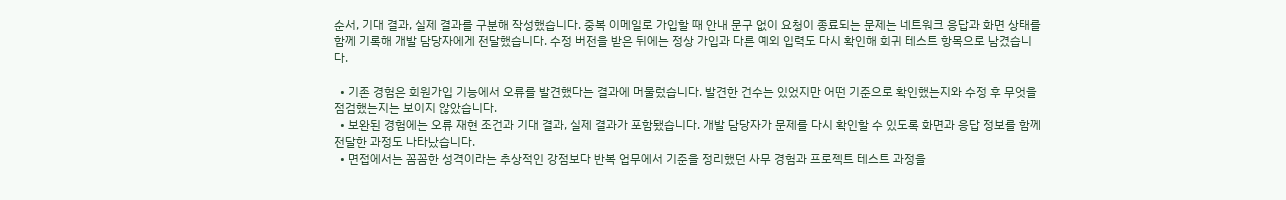순서, 기대 결과, 실제 결과를 구분해 작성했습니다. 중복 이메일로 가입할 때 안내 문구 없이 요청이 종료되는 문제는 네트워크 응답과 화면 상태를 함께 기록해 개발 담당자에게 전달했습니다. 수정 버전을 받은 뒤에는 정상 가입과 다른 예외 입력도 다시 확인해 회귀 테스트 항목으로 남겼습니다.

  • 기존 경험은 회원가입 기능에서 오류를 발견했다는 결과에 머물렀습니다. 발견한 건수는 있었지만 어떤 기준으로 확인했는지와 수정 후 무엇을 점검했는지는 보이지 않았습니다.
  • 보완된 경험에는 오류 재현 조건과 기대 결과, 실제 결과가 포함됐습니다. 개발 담당자가 문제를 다시 확인할 수 있도록 화면과 응답 정보를 함께 전달한 과정도 나타났습니다.
  • 면접에서는 꼼꼼한 성격이라는 추상적인 강점보다 반복 업무에서 기준을 정리했던 사무 경험과 프로젝트 테스트 과정을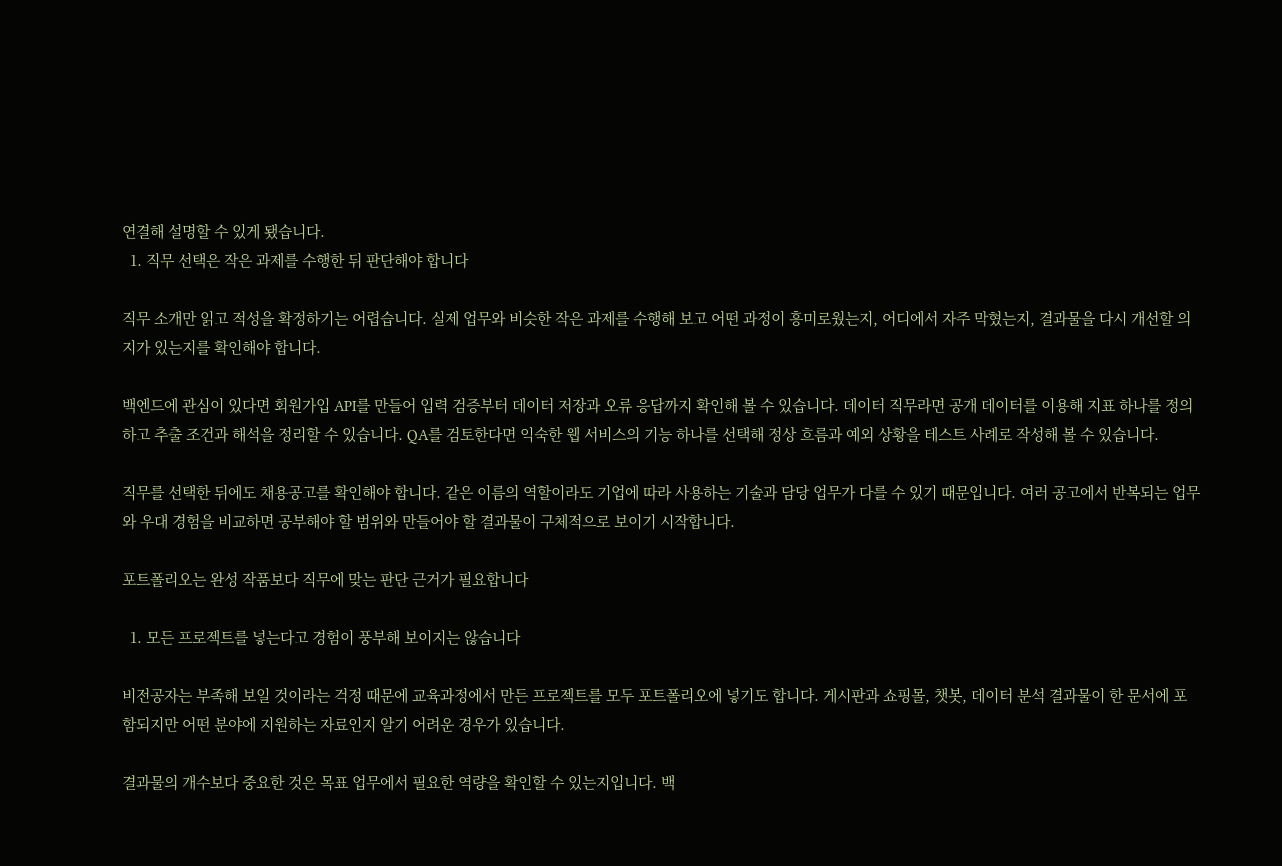연결해 설명할 수 있게 됐습니다.
  1. 직무 선택은 작은 과제를 수행한 뒤 판단해야 합니다

직무 소개만 읽고 적성을 확정하기는 어렵습니다. 실제 업무와 비슷한 작은 과제를 수행해 보고 어떤 과정이 흥미로웠는지, 어디에서 자주 막혔는지, 결과물을 다시 개선할 의지가 있는지를 확인해야 합니다.

백엔드에 관심이 있다면 회원가입 API를 만들어 입력 검증부터 데이터 저장과 오류 응답까지 확인해 볼 수 있습니다. 데이터 직무라면 공개 데이터를 이용해 지표 하나를 정의하고 추출 조건과 해석을 정리할 수 있습니다. QA를 검토한다면 익숙한 웹 서비스의 기능 하나를 선택해 정상 흐름과 예외 상황을 테스트 사례로 작성해 볼 수 있습니다.

직무를 선택한 뒤에도 채용공고를 확인해야 합니다. 같은 이름의 역할이라도 기업에 따라 사용하는 기술과 담당 업무가 다를 수 있기 때문입니다. 여러 공고에서 반복되는 업무와 우대 경험을 비교하면 공부해야 할 범위와 만들어야 할 결과물이 구체적으로 보이기 시작합니다.

포트폴리오는 완성 작품보다 직무에 맞는 판단 근거가 필요합니다

  1. 모든 프로젝트를 넣는다고 경험이 풍부해 보이지는 않습니다

비전공자는 부족해 보일 것이라는 걱정 때문에 교육과정에서 만든 프로젝트를 모두 포트폴리오에 넣기도 합니다. 게시판과 쇼핑몰, 챗봇, 데이터 분석 결과물이 한 문서에 포함되지만 어떤 분야에 지원하는 자료인지 알기 어려운 경우가 있습니다.

결과물의 개수보다 중요한 것은 목표 업무에서 필요한 역량을 확인할 수 있는지입니다. 백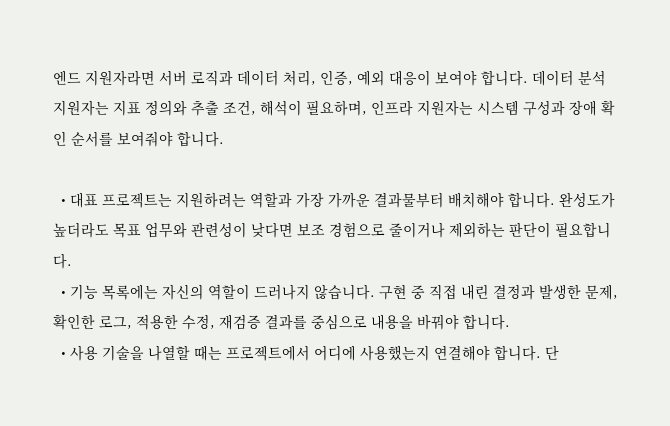엔드 지원자라면 서버 로직과 데이터 처리, 인증, 예외 대응이 보여야 합니다. 데이터 분석 지원자는 지표 정의와 추출 조건, 해석이 필요하며, 인프라 지원자는 시스템 구성과 장애 확인 순서를 보여줘야 합니다.

  • 대표 프로젝트는 지원하려는 역할과 가장 가까운 결과물부터 배치해야 합니다. 완성도가 높더라도 목표 업무와 관련성이 낮다면 보조 경험으로 줄이거나 제외하는 판단이 필요합니다.
  • 기능 목록에는 자신의 역할이 드러나지 않습니다. 구현 중 직접 내린 결정과 발생한 문제, 확인한 로그, 적용한 수정, 재검증 결과를 중심으로 내용을 바꿔야 합니다.
  • 사용 기술을 나열할 때는 프로젝트에서 어디에 사용했는지 연결해야 합니다. 단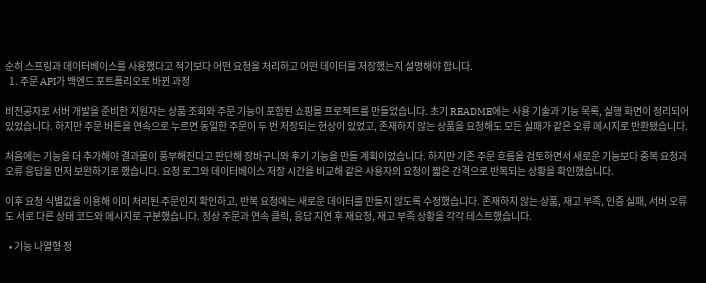순히 스프링과 데이터베이스를 사용했다고 적기보다 어떤 요청을 처리하고 어떤 데이터를 저장했는지 설명해야 합니다.
  1. 주문 API가 백엔드 포트폴리오로 바뀐 과정

비전공자로 서버 개발을 준비한 지원자는 상품 조회와 주문 기능이 포함된 쇼핑몰 프로젝트를 만들었습니다. 초기 README에는 사용 기술과 기능 목록, 실행 화면이 정리되어 있었습니다. 하지만 주문 버튼을 연속으로 누르면 동일한 주문이 두 번 저장되는 현상이 있었고, 존재하지 않는 상품을 요청해도 모든 실패가 같은 오류 메시지로 반환됐습니다.

처음에는 기능을 더 추가해야 결과물이 풍부해진다고 판단해 장바구니와 후기 기능을 만들 계획이었습니다. 하지만 기존 주문 흐름을 검토하면서 새로운 기능보다 중복 요청과 오류 응답을 먼저 보완하기로 했습니다. 요청 로그와 데이터베이스 저장 시간을 비교해 같은 사용자의 요청이 짧은 간격으로 반복되는 상황을 확인했습니다.

이후 요청 식별값을 이용해 이미 처리된 주문인지 확인하고, 반복 요청에는 새로운 데이터를 만들지 않도록 수정했습니다. 존재하지 않는 상품, 재고 부족, 인증 실패, 서버 오류도 서로 다른 상태 코드와 메시지로 구분했습니다. 정상 주문과 연속 클릭, 응답 지연 후 재요청, 재고 부족 상황을 각각 테스트했습니다.

  • 기능 나열형 정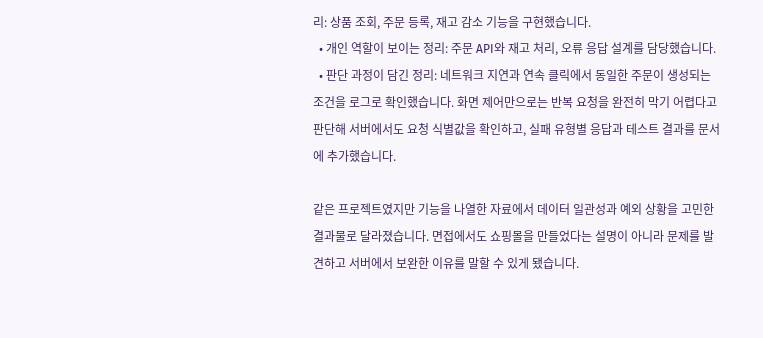리: 상품 조회, 주문 등록, 재고 감소 기능을 구현했습니다.
  • 개인 역할이 보이는 정리: 주문 API와 재고 처리, 오류 응답 설계를 담당했습니다.
  • 판단 과정이 담긴 정리: 네트워크 지연과 연속 클릭에서 동일한 주문이 생성되는 조건을 로그로 확인했습니다. 화면 제어만으로는 반복 요청을 완전히 막기 어렵다고 판단해 서버에서도 요청 식별값을 확인하고, 실패 유형별 응답과 테스트 결과를 문서에 추가했습니다.

같은 프로젝트였지만 기능을 나열한 자료에서 데이터 일관성과 예외 상황을 고민한 결과물로 달라졌습니다. 면접에서도 쇼핑몰을 만들었다는 설명이 아니라 문제를 발견하고 서버에서 보완한 이유를 말할 수 있게 됐습니다.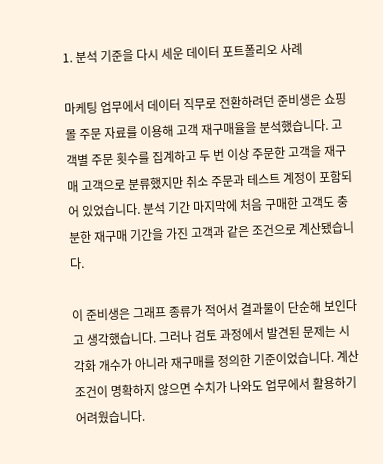1. 분석 기준을 다시 세운 데이터 포트폴리오 사례

마케팅 업무에서 데이터 직무로 전환하려던 준비생은 쇼핑몰 주문 자료를 이용해 고객 재구매율을 분석했습니다. 고객별 주문 횟수를 집계하고 두 번 이상 주문한 고객을 재구매 고객으로 분류했지만 취소 주문과 테스트 계정이 포함되어 있었습니다. 분석 기간 마지막에 처음 구매한 고객도 충분한 재구매 기간을 가진 고객과 같은 조건으로 계산됐습니다.

이 준비생은 그래프 종류가 적어서 결과물이 단순해 보인다고 생각했습니다. 그러나 검토 과정에서 발견된 문제는 시각화 개수가 아니라 재구매를 정의한 기준이었습니다. 계산 조건이 명확하지 않으면 수치가 나와도 업무에서 활용하기 어려웠습니다.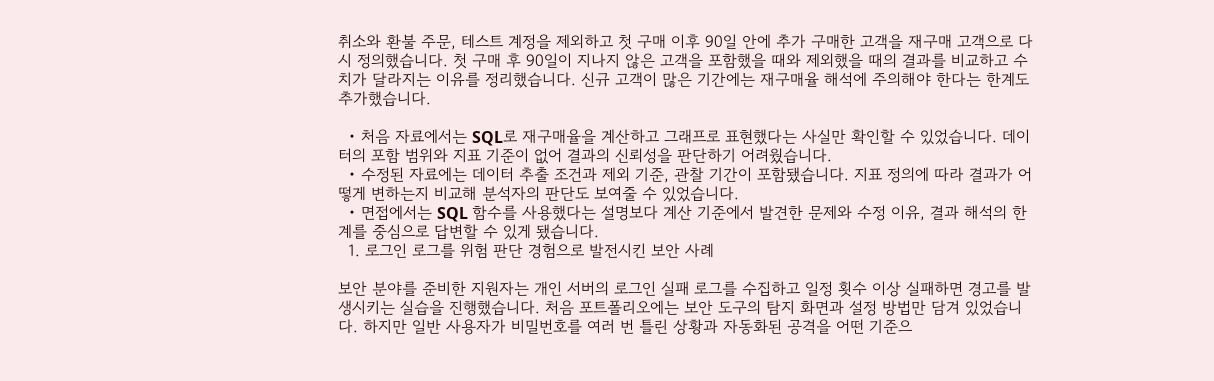취소와 환불 주문, 테스트 계정을 제외하고 첫 구매 이후 90일 안에 추가 구매한 고객을 재구매 고객으로 다시 정의했습니다. 첫 구매 후 90일이 지나지 않은 고객을 포함했을 때와 제외했을 때의 결과를 비교하고 수치가 달라지는 이유를 정리했습니다. 신규 고객이 많은 기간에는 재구매율 해석에 주의해야 한다는 한계도 추가했습니다.

  • 처음 자료에서는 SQL로 재구매율을 계산하고 그래프로 표현했다는 사실만 확인할 수 있었습니다. 데이터의 포함 범위와 지표 기준이 없어 결과의 신뢰성을 판단하기 어려웠습니다.
  • 수정된 자료에는 데이터 추출 조건과 제외 기준, 관찰 기간이 포함됐습니다. 지표 정의에 따라 결과가 어떻게 변하는지 비교해 분석자의 판단도 보여줄 수 있었습니다.
  • 면접에서는 SQL 함수를 사용했다는 설명보다 계산 기준에서 발견한 문제와 수정 이유, 결과 해석의 한계를 중심으로 답변할 수 있게 됐습니다.
  1. 로그인 로그를 위험 판단 경험으로 발전시킨 보안 사례

보안 분야를 준비한 지원자는 개인 서버의 로그인 실패 로그를 수집하고 일정 횟수 이상 실패하면 경고를 발생시키는 실습을 진행했습니다. 처음 포트폴리오에는 보안 도구의 탐지 화면과 설정 방법만 담겨 있었습니다. 하지만 일반 사용자가 비밀번호를 여러 번 틀린 상황과 자동화된 공격을 어떤 기준으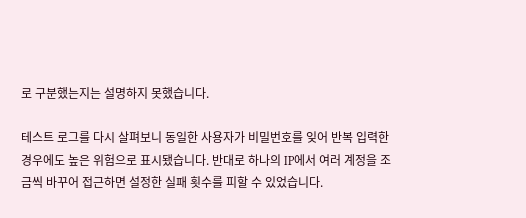로 구분했는지는 설명하지 못했습니다.

테스트 로그를 다시 살펴보니 동일한 사용자가 비밀번호를 잊어 반복 입력한 경우에도 높은 위험으로 표시됐습니다. 반대로 하나의 IP에서 여러 계정을 조금씩 바꾸어 접근하면 설정한 실패 횟수를 피할 수 있었습니다.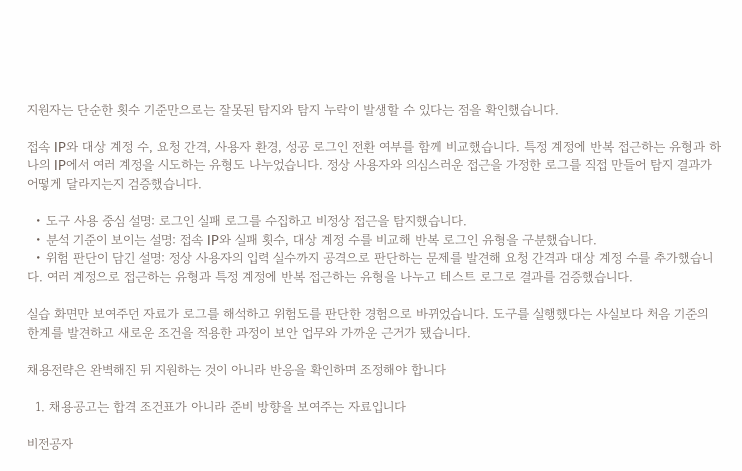지원자는 단순한 횟수 기준만으로는 잘못된 탐지와 탐지 누락이 발생할 수 있다는 점을 확인했습니다.

접속 IP와 대상 계정 수, 요청 간격, 사용자 환경, 성공 로그인 전환 여부를 함께 비교했습니다. 특정 계정에 반복 접근하는 유형과 하나의 IP에서 여러 계정을 시도하는 유형도 나누었습니다. 정상 사용자와 의심스러운 접근을 가정한 로그를 직접 만들어 탐지 결과가 어떻게 달라지는지 검증했습니다.

  • 도구 사용 중심 설명: 로그인 실패 로그를 수집하고 비정상 접근을 탐지했습니다.
  • 분석 기준이 보이는 설명: 접속 IP와 실패 횟수, 대상 계정 수를 비교해 반복 로그인 유형을 구분했습니다.
  • 위험 판단이 담긴 설명: 정상 사용자의 입력 실수까지 공격으로 판단하는 문제를 발견해 요청 간격과 대상 계정 수를 추가했습니다. 여러 계정으로 접근하는 유형과 특정 계정에 반복 접근하는 유형을 나누고 테스트 로그로 결과를 검증했습니다.

실습 화면만 보여주던 자료가 로그를 해석하고 위험도를 판단한 경험으로 바뀌었습니다. 도구를 실행했다는 사실보다 처음 기준의 한계를 발견하고 새로운 조건을 적용한 과정이 보안 업무와 가까운 근거가 됐습니다.

채용전략은 완벽해진 뒤 지원하는 것이 아니라 반응을 확인하며 조정해야 합니다

  1. 채용공고는 합격 조건표가 아니라 준비 방향을 보여주는 자료입니다

비전공자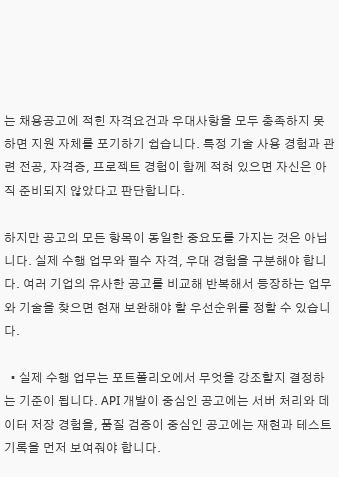는 채용공고에 적힌 자격요건과 우대사항을 모두 충족하지 못하면 지원 자체를 포기하기 쉽습니다. 특정 기술 사용 경험과 관련 전공, 자격증, 프로젝트 경험이 함께 적혀 있으면 자신은 아직 준비되지 않았다고 판단합니다.

하지만 공고의 모든 항목이 동일한 중요도를 가지는 것은 아닙니다. 실제 수행 업무와 필수 자격, 우대 경험을 구분해야 합니다. 여러 기업의 유사한 공고를 비교해 반복해서 등장하는 업무와 기술을 찾으면 현재 보완해야 할 우선순위를 정할 수 있습니다.

  • 실제 수행 업무는 포트폴리오에서 무엇을 강조할지 결정하는 기준이 됩니다. API 개발이 중심인 공고에는 서버 처리와 데이터 저장 경험을, 품질 검증이 중심인 공고에는 재현과 테스트 기록을 먼저 보여줘야 합니다.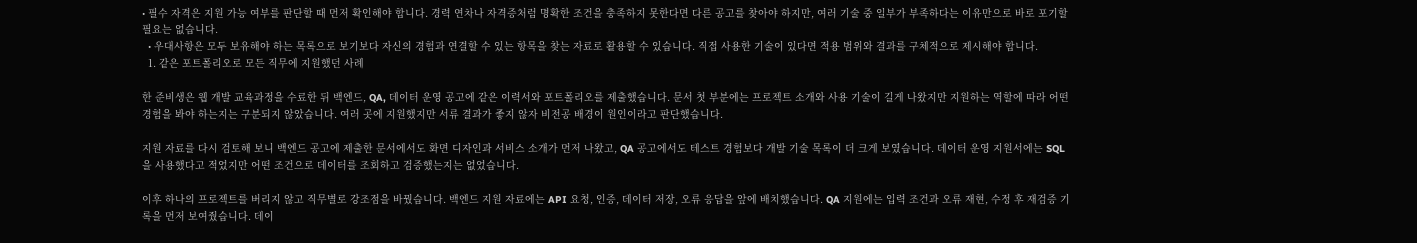• 필수 자격은 지원 가능 여부를 판단할 때 먼저 확인해야 합니다. 경력 연차나 자격증처럼 명확한 조건을 충족하지 못한다면 다른 공고를 찾아야 하지만, 여러 기술 중 일부가 부족하다는 이유만으로 바로 포기할 필요는 없습니다.
  • 우대사항은 모두 보유해야 하는 목록으로 보기보다 자신의 경험과 연결할 수 있는 항목을 찾는 자료로 활용할 수 있습니다. 직접 사용한 기술이 있다면 적용 범위와 결과를 구체적으로 제시해야 합니다.
  1. 같은 포트폴리오로 모든 직무에 지원했던 사례

한 준비생은 웹 개발 교육과정을 수료한 뒤 백엔드, QA, 데이터 운영 공고에 같은 이력서와 포트폴리오를 제출했습니다. 문서 첫 부분에는 프로젝트 소개와 사용 기술이 길게 나왔지만 지원하는 역할에 따라 어떤 경험을 봐야 하는지는 구분되지 않았습니다. 여러 곳에 지원했지만 서류 결과가 좋지 않자 비전공 배경이 원인이라고 판단했습니다.

지원 자료를 다시 검토해 보니 백엔드 공고에 제출한 문서에서도 화면 디자인과 서비스 소개가 먼저 나왔고, QA 공고에서도 테스트 경험보다 개발 기술 목록이 더 크게 보였습니다. 데이터 운영 지원서에는 SQL을 사용했다고 적었지만 어떤 조건으로 데이터를 조회하고 검증했는지는 없었습니다.

이후 하나의 프로젝트를 버리지 않고 직무별로 강조점을 바꿨습니다. 백엔드 지원 자료에는 API 요청, 인증, 데이터 저장, 오류 응답을 앞에 배치했습니다. QA 지원에는 입력 조건과 오류 재현, 수정 후 재검증 기록을 먼저 보여줬습니다. 데이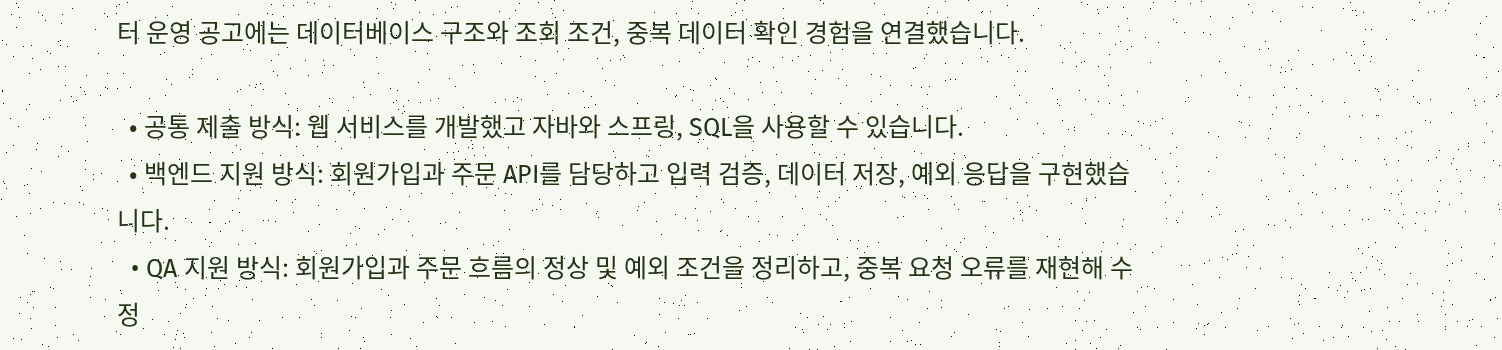터 운영 공고에는 데이터베이스 구조와 조회 조건, 중복 데이터 확인 경험을 연결했습니다.

  • 공통 제출 방식: 웹 서비스를 개발했고 자바와 스프링, SQL을 사용할 수 있습니다.
  • 백엔드 지원 방식: 회원가입과 주문 API를 담당하고 입력 검증, 데이터 저장, 예외 응답을 구현했습니다.
  • QA 지원 방식: 회원가입과 주문 흐름의 정상 및 예외 조건을 정리하고, 중복 요청 오류를 재현해 수정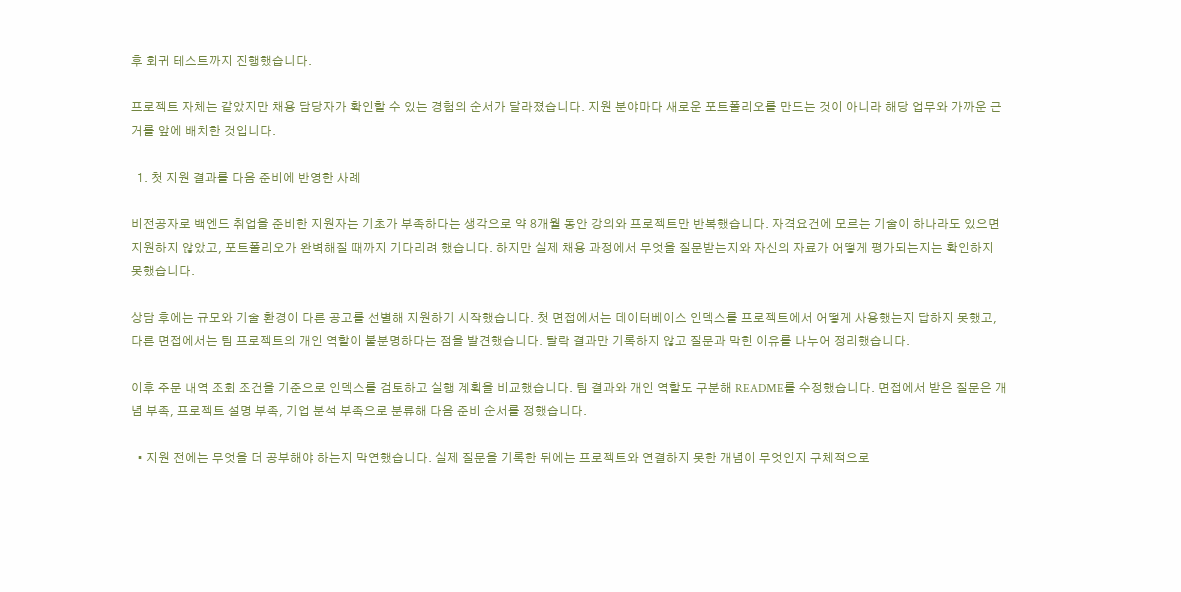후 회귀 테스트까지 진행했습니다.

프로젝트 자체는 같았지만 채용 담당자가 확인할 수 있는 경험의 순서가 달라졌습니다. 지원 분야마다 새로운 포트폴리오를 만드는 것이 아니라 해당 업무와 가까운 근거를 앞에 배치한 것입니다.

  1. 첫 지원 결과를 다음 준비에 반영한 사례

비전공자로 백엔드 취업을 준비한 지원자는 기초가 부족하다는 생각으로 약 8개월 동안 강의와 프로젝트만 반복했습니다. 자격요건에 모르는 기술이 하나라도 있으면 지원하지 않았고, 포트폴리오가 완벽해질 때까지 기다리려 했습니다. 하지만 실제 채용 과정에서 무엇을 질문받는지와 자신의 자료가 어떻게 평가되는지는 확인하지 못했습니다.

상담 후에는 규모와 기술 환경이 다른 공고를 선별해 지원하기 시작했습니다. 첫 면접에서는 데이터베이스 인덱스를 프로젝트에서 어떻게 사용했는지 답하지 못했고, 다른 면접에서는 팀 프로젝트의 개인 역할이 불분명하다는 점을 발견했습니다. 탈락 결과만 기록하지 않고 질문과 막힌 이유를 나누어 정리했습니다.

이후 주문 내역 조회 조건을 기준으로 인덱스를 검토하고 실행 계획을 비교했습니다. 팀 결과와 개인 역할도 구분해 README를 수정했습니다. 면접에서 받은 질문은 개념 부족, 프로젝트 설명 부족, 기업 분석 부족으로 분류해 다음 준비 순서를 정했습니다.

  • 지원 전에는 무엇을 더 공부해야 하는지 막연했습니다. 실제 질문을 기록한 뒤에는 프로젝트와 연결하지 못한 개념이 무엇인지 구체적으로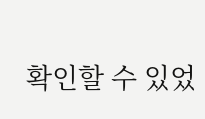확인할 수 있었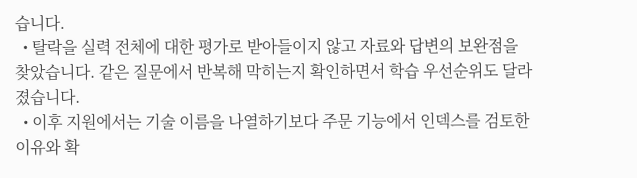습니다.
  • 탈락을 실력 전체에 대한 평가로 받아들이지 않고 자료와 답변의 보완점을 찾았습니다. 같은 질문에서 반복해 막히는지 확인하면서 학습 우선순위도 달라졌습니다.
  • 이후 지원에서는 기술 이름을 나열하기보다 주문 기능에서 인덱스를 검토한 이유와 확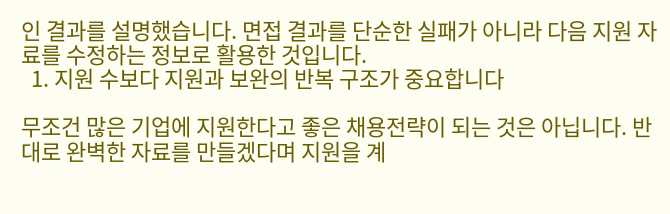인 결과를 설명했습니다. 면접 결과를 단순한 실패가 아니라 다음 지원 자료를 수정하는 정보로 활용한 것입니다.
  1. 지원 수보다 지원과 보완의 반복 구조가 중요합니다

무조건 많은 기업에 지원한다고 좋은 채용전략이 되는 것은 아닙니다. 반대로 완벽한 자료를 만들겠다며 지원을 계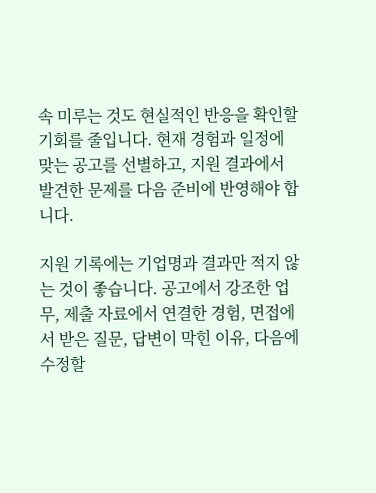속 미루는 것도 현실적인 반응을 확인할 기회를 줄입니다. 현재 경험과 일정에 맞는 공고를 선별하고, 지원 결과에서 발견한 문제를 다음 준비에 반영해야 합니다.

지원 기록에는 기업명과 결과만 적지 않는 것이 좋습니다. 공고에서 강조한 업무, 제출 자료에서 연결한 경험, 면접에서 받은 질문, 답변이 막힌 이유, 다음에 수정할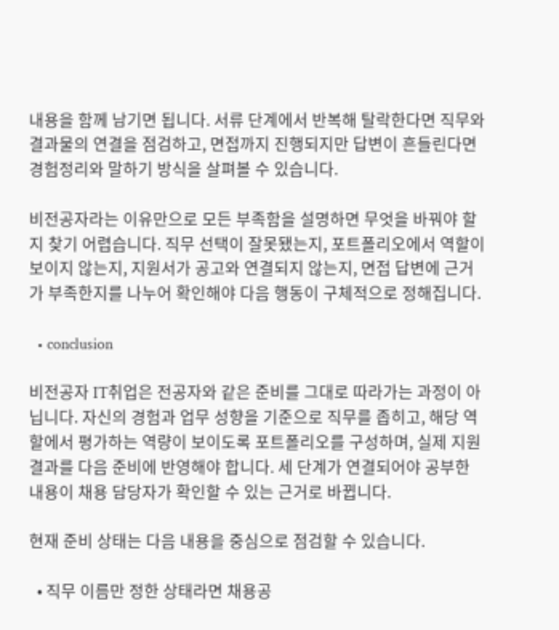내용을 함께 남기면 됩니다. 서류 단계에서 반복해 탈락한다면 직무와 결과물의 연결을 점검하고, 면접까지 진행되지만 답변이 흔들린다면 경험정리와 말하기 방식을 살펴볼 수 있습니다.

비전공자라는 이유만으로 모든 부족함을 설명하면 무엇을 바꿔야 할지 찾기 어렵습니다. 직무 선택이 잘못됐는지, 포트폴리오에서 역할이 보이지 않는지, 지원서가 공고와 연결되지 않는지, 면접 답변에 근거가 부족한지를 나누어 확인해야 다음 행동이 구체적으로 정해집니다.

  • conclusion

비전공자 IT취업은 전공자와 같은 준비를 그대로 따라가는 과정이 아닙니다. 자신의 경험과 업무 성향을 기준으로 직무를 좁히고, 해당 역할에서 평가하는 역량이 보이도록 포트폴리오를 구성하며, 실제 지원 결과를 다음 준비에 반영해야 합니다. 세 단계가 연결되어야 공부한 내용이 채용 담당자가 확인할 수 있는 근거로 바뀝니다.

현재 준비 상태는 다음 내용을 중심으로 점검할 수 있습니다.

  • 직무 이름만 정한 상태라면 채용공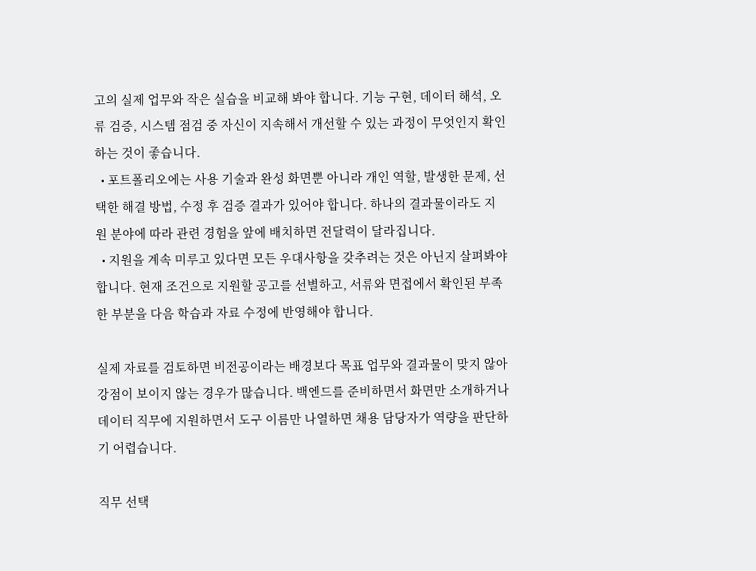고의 실제 업무와 작은 실습을 비교해 봐야 합니다. 기능 구현, 데이터 해석, 오류 검증, 시스템 점검 중 자신이 지속해서 개선할 수 있는 과정이 무엇인지 확인하는 것이 좋습니다.
  • 포트폴리오에는 사용 기술과 완성 화면뿐 아니라 개인 역할, 발생한 문제, 선택한 해결 방법, 수정 후 검증 결과가 있어야 합니다. 하나의 결과물이라도 지원 분야에 따라 관련 경험을 앞에 배치하면 전달력이 달라집니다.
  • 지원을 계속 미루고 있다면 모든 우대사항을 갖추려는 것은 아닌지 살펴봐야 합니다. 현재 조건으로 지원할 공고를 선별하고, 서류와 면접에서 확인된 부족한 부분을 다음 학습과 자료 수정에 반영해야 합니다.

실제 자료를 검토하면 비전공이라는 배경보다 목표 업무와 결과물이 맞지 않아 강점이 보이지 않는 경우가 많습니다. 백엔드를 준비하면서 화면만 소개하거나 데이터 직무에 지원하면서 도구 이름만 나열하면 채용 담당자가 역량을 판단하기 어렵습니다.

직무 선택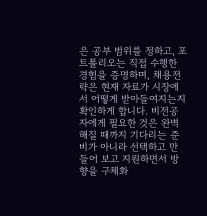은 공부 범위를 정하고, 포트폴리오는 직접 수행한 경험을 증명하며, 채용전략은 현재 자료가 시장에서 어떻게 받아들여지는지 확인하게 합니다. 비전공자에게 필요한 것은 완벽해질 때까지 기다리는 준비가 아니라 선택하고 만들어 보고 지원하면서 방향을 구체화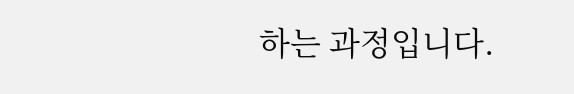하는 과정입니다.